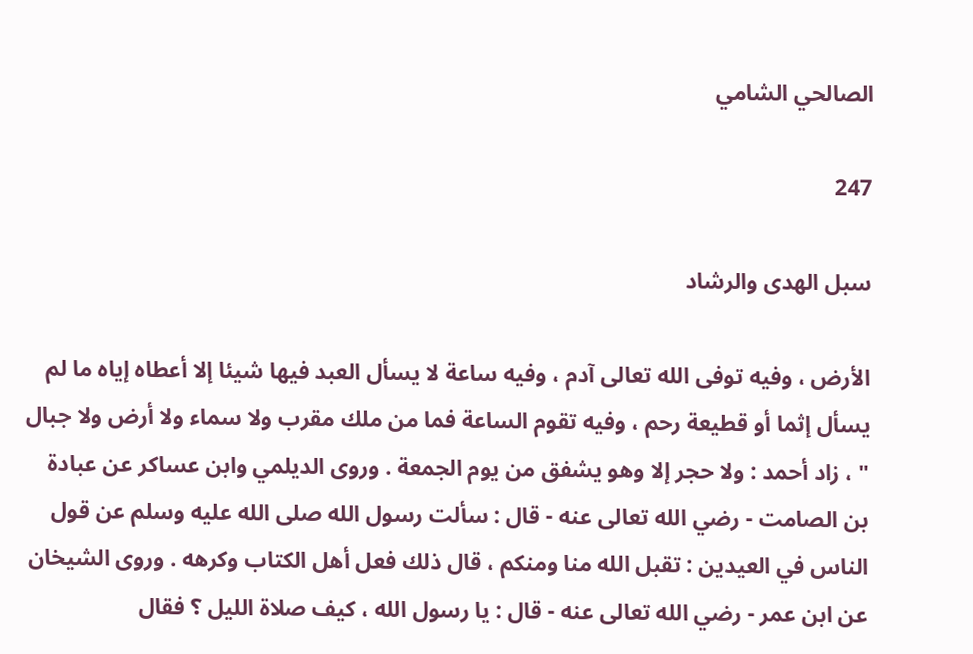الصالحي الشامي

247

سبل الهدى والرشاد

الأرض ، وفيه توفى الله تعالى آدم ، وفيه ساعة لا يسأل العبد فيها شيئا إلا أعطاه إياه ما لم يسأل إثما أو قطيعة رحم ، وفيه تقوم الساعة فما من ملك مقرب ولا سماء ولا أرض ولا جبال " ، زاد أحمد : ولا حجر إلا وهو يشفق من يوم الجمعة . وروى الديلمي وابن عساكر عن عبادة بن الصامت - رضي الله تعالى عنه - قال : سألت رسول الله صلى الله عليه وسلم عن قول الناس في العيدين : تقبل الله منا ومنكم ، قال ذلك فعل أهل الكتاب وكرهه . وروى الشيخان عن ابن عمر - رضي الله تعالى عنه - قال : يا رسول الله ، كيف صلاة الليل ؟ فقال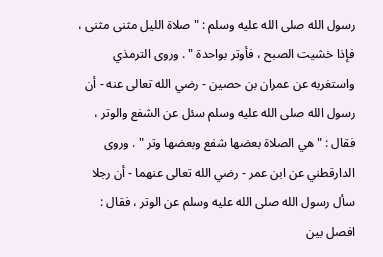رسول الله صلى الله عليه وسلم : " صلاة الليل مثنى مثنى ، فإذا خشيت الصبح ، فأوتر بواحدة " . وروى الترمذي واستغربه عن عمران بن حصين - رضي الله تعالى عنه - أن رسول الله صلى الله عليه وسلم سئل عن الشفع والوتر ، فقال : " هي الصلاة بعضها شفع وبعضها وتر " . وروى الدارقطني عن ابن عمر - رضي الله تعالى عنهما - أن رجلا سأل رسول الله صلى الله عليه وسلم عن الوتر ، فقال : افصل بين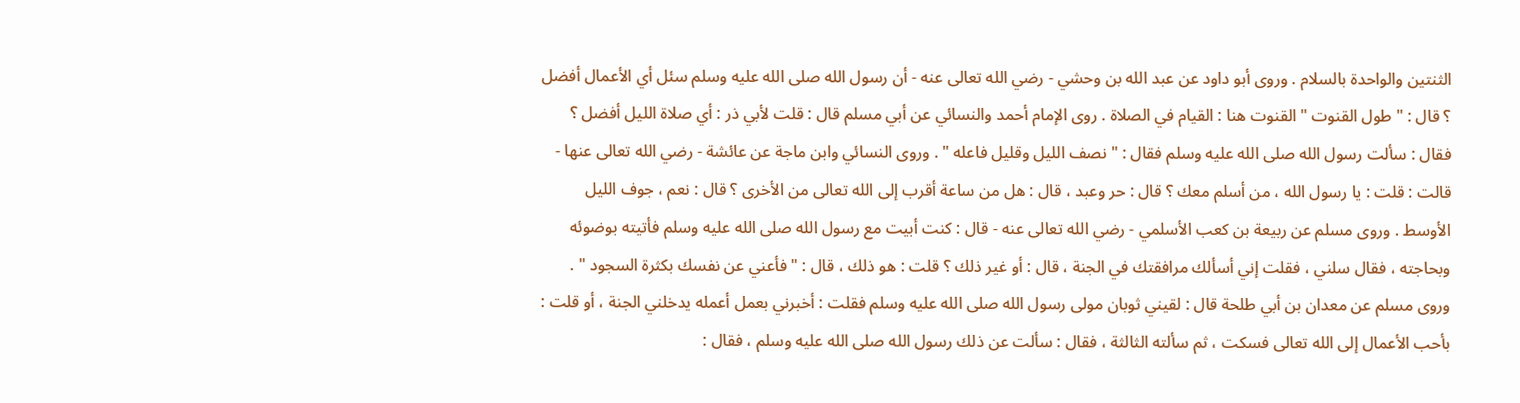الثنتين والواحدة بالسلام . وروى أبو داود عن عبد الله بن وحشي - رضي الله تعالى عنه - أن رسول الله صلى الله عليه وسلم سئل أي الأعمال أفضل ؟ قال : " طول القنوت " القنوت هنا : القيام في الصلاة . روى الإمام أحمد والنسائي عن أبي مسلم قال : قلت لأبي ذر : أي صلاة الليل أفضل ؟ فقال : سألت رسول الله صلى الله عليه وسلم فقال : " نصف الليل وقليل فاعله " . وروى النسائي وابن ماجة عن عائشة - رضي الله تعالى عنها - قالت : قلت : يا رسول الله ، من أسلم معك ؟ قال : حر وعبد ، قال : هل من ساعة أقرب إلى الله تعالى من الأخرى ؟ قال : نعم ، جوف الليل الأوسط . وروى مسلم عن ربيعة بن كعب الأسلمي - رضي الله تعالى عنه - قال : كنت أبيت مع رسول الله صلى الله عليه وسلم فأتيته بوضوئه وبحاجته ، فقال سلني ، فقلت إني أسألك مرافقتك في الجنة ، قال : أو غير ذلك ؟ قلت : هو ذلك ، قال : " فأعني عن نفسك بكثرة السجود " . وروى مسلم عن معدان بن أبي طلحة قال : لقيني ثوبان مولى رسول الله صلى الله عليه وسلم فقلت : أخبرني بعمل أعمله يدخلني الجنة ، أو قلت : بأحب الأعمال إلى الله تعالى فسكت ، ثم سألته الثالثة ، فقال : سألت عن ذلك رسول الله صلى الله عليه وسلم ، فقال :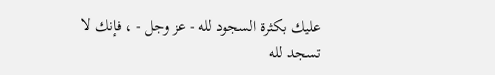عليك بكثرة السجود لله - عز وجل - ، فإنك لا تسجد لله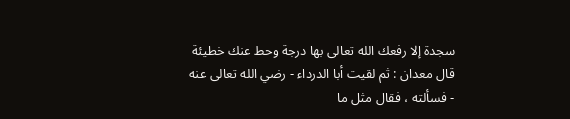سجدة إلا رفعك الله تعالى بها درجة وحط عنك خطيئة قال معدان : ثم لقيت أبا الدرداء - رضي الله تعالى عنه - فسألته ، فقال مثل ما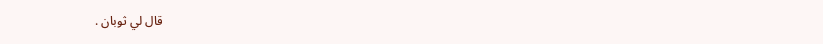قال لي ثوبان .